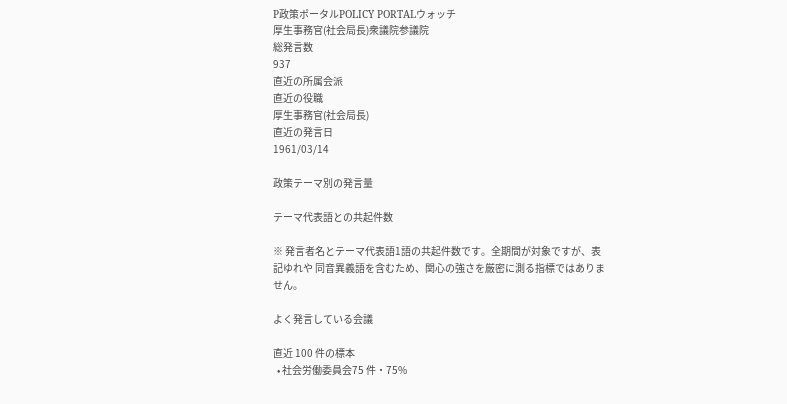P政策ポータルPOLICY PORTALウォッチ
厚生事務官(社会局長)衆議院参議院
総発言数
937
直近の所属会派
直近の役職
厚生事務官(社会局長)
直近の発言日
1961/03/14

政策テーマ別の発言量

テーマ代表語との共起件数

※ 発言者名とテーマ代表語1語の共起件数です。全期間が対象ですが、表記ゆれや 同音異義語を含むため、関心の強さを厳密に測る指標ではありません。

よく発言している会議

直近 100 件の標本
  • 社会労働委員会75 件・75%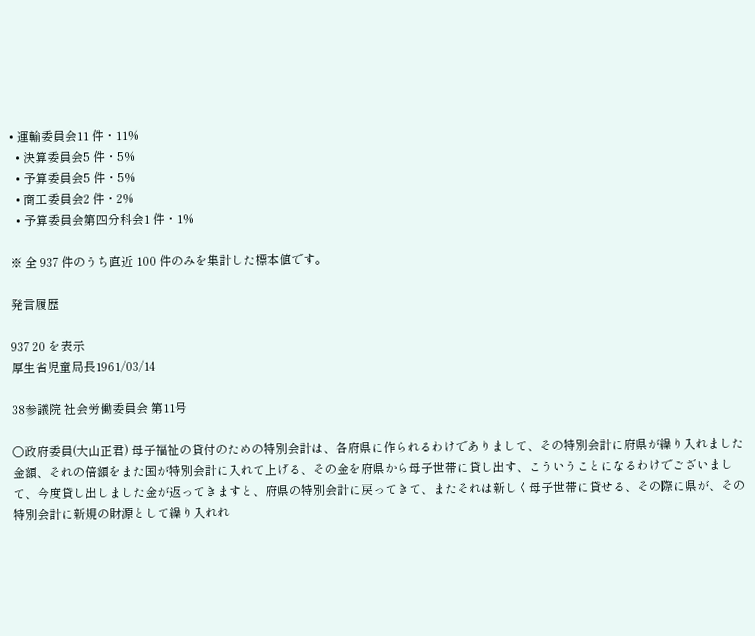• 運輸委員会11 件・11%
  • 決算委員会5 件・5%
  • 予算委員会5 件・5%
  • 商工委員会2 件・2%
  • 予算委員会第四分科会1 件・1%

※ 全 937 件のうち直近 100 件のみを集計した標本値です。

発言履歴

937 20 を表示
厚生省児童局長1961/03/14

38参議院 社会労働委員会 第11号

○政府委員(大山正君) 母子福祉の貸付のための特別会計は、各府県に作られるわけでありまして、その特別会計に府県が繰り入れました金額、それの倍額をまた国が特別会計に入れて上げる、その金を府県から母子世帯に貸し出す、こういうことになるわけでございまして、今度貸し出しました金が返ってきますと、府県の特別会計に戻ってきて、またそれは新しく母子世帯に貸せる、その際に県が、その特別会計に新規の財源として繰り入れれ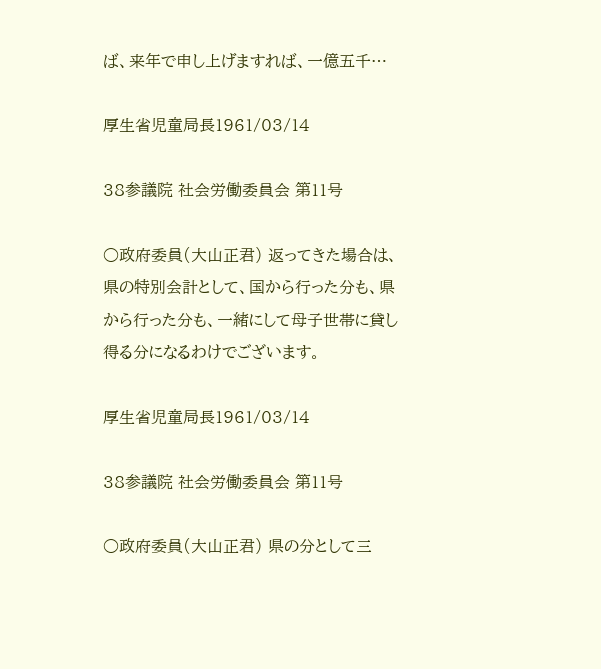ば、来年で申し上げますれば、一億五千…

厚生省児童局長1961/03/14

38参議院 社会労働委員会 第11号

○政府委員(大山正君) 返ってきた場合は、県の特別会計として、国から行った分も、県から行った分も、一緒にして母子世帯に貸し得る分になるわけでございます。

厚生省児童局長1961/03/14

38参議院 社会労働委員会 第11号

○政府委員(大山正君) 県の分として三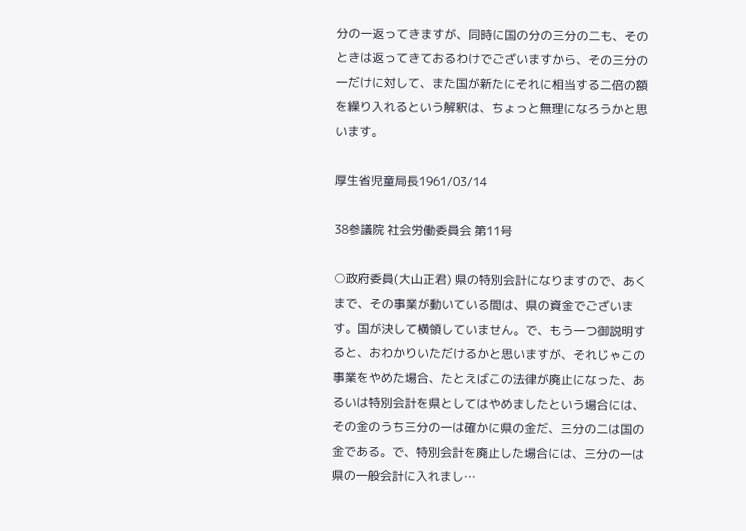分の一返ってきますが、同時に国の分の三分の二も、そのときは返ってきておるわけでございますから、その三分の一だけに対して、また国が新たにそれに相当する二倍の額を繰り入れるという解釈は、ちょっと無理になろうかと思います。

厚生省児童局長1961/03/14

38参議院 社会労働委員会 第11号

○政府委員(大山正君) 県の特別会計になりますので、あくまで、その事業が動いている間は、県の資金でございます。国が決して横領していません。で、もう一つ御説明すると、おわかりいただけるかと思いますが、それじゃこの事業をやめた場合、たとえばこの法律が廃止になった、あるいは特別会計を県としてはやめましたという場合には、その金のうち三分の一は確かに県の金だ、三分の二は国の金である。で、特別会計を廃止した場合には、三分の一は県の一般会計に入れまし…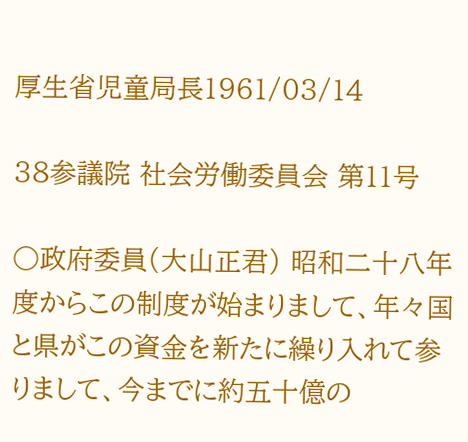厚生省児童局長1961/03/14

38参議院 社会労働委員会 第11号

○政府委員(大山正君) 昭和二十八年度からこの制度が始まりまして、年々国と県がこの資金を新たに繰り入れて参りまして、今までに約五十億の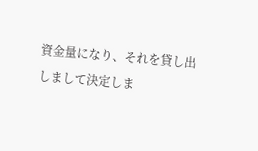資金量になり、それを貸し出しまして決定しま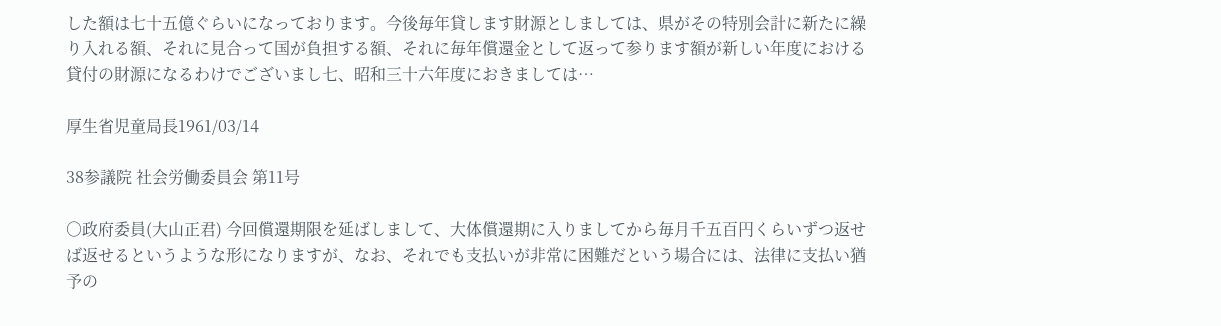した額は七十五億ぐらいになっております。今後毎年貸します財源としましては、県がその特別会計に新たに繰り入れる額、それに見合って国が負担する額、それに毎年償還金として返って参ります額が新しい年度における貸付の財源になるわけでございまし七、昭和三十六年度におきましては…

厚生省児童局長1961/03/14

38参議院 社会労働委員会 第11号

○政府委員(大山正君) 今回償還期限を延ばしまして、大体償還期に入りましてから毎月千五百円くらいずつ返せば返せるというような形になりますが、なお、それでも支払いが非常に困難だという場合には、法律に支払い猶予の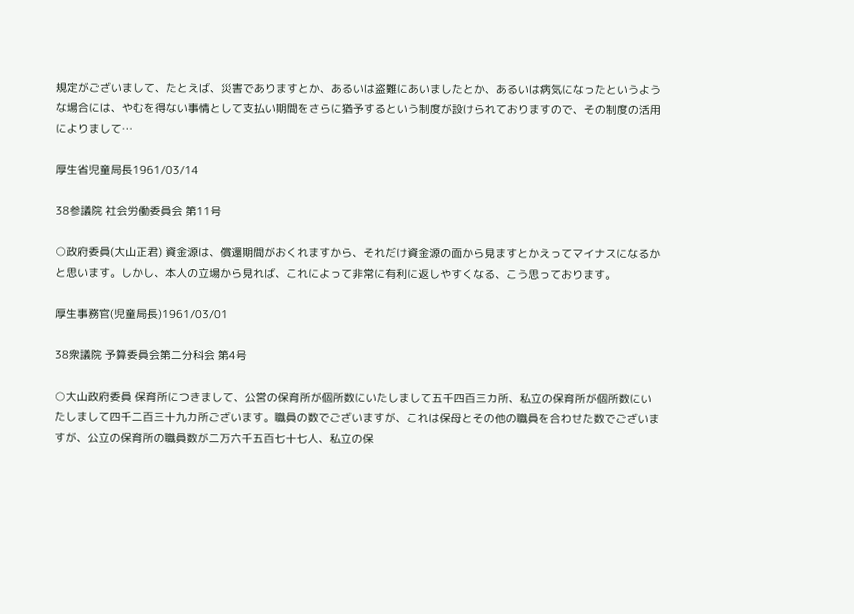規定がございまして、たとえば、災害でありますとか、あるいは盗難にあいましたとか、あるいは病気になったというような場合には、やむを得ない事情として支払い期間をさらに猶予するという制度が設けられておりますので、その制度の活用によりまして…

厚生省児童局長1961/03/14

38参議院 社会労働委員会 第11号

○政府委員(大山正君) 資金源は、償還期間がおくれますから、それだけ資金源の面から見ますとかえってマイナスになるかと思います。しかし、本人の立場から見れば、これによって非常に有利に返しやすくなる、こう思っております。

厚生事務官(児童局長)1961/03/01

38衆議院 予算委員会第二分科会 第4号

○大山政府委員 保育所につきまして、公営の保育所が個所数にいたしまして五千四百三カ所、私立の保育所が個所数にいたしまして四千二百三十九カ所ございます。職員の数でございますが、これは保母とその他の職員を合わせた数でございますが、公立の保育所の職員数が二万六千五百七十七人、私立の保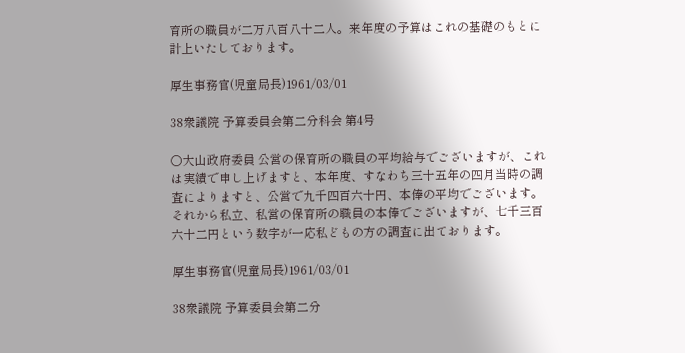育所の職員が二万八百八十二人。来年度の予算はこれの基礎のもとに計上いたしております。

厚生事務官(児童局長)1961/03/01

38衆議院 予算委員会第二分科会 第4号

○大山政府委員 公営の保育所の職員の平均給与でございますが、これは実績で申し上げますと、本年度、すなわち三十五年の四月当時の調査によりますと、公営で九千四百六十円、本俸の平均でございます。それから私立、私営の保育所の職員の本俸でございますが、七千三百六十二円という数字が一応私どもの方の調査に出ております。

厚生事務官(児童局長)1961/03/01

38衆議院 予算委員会第二分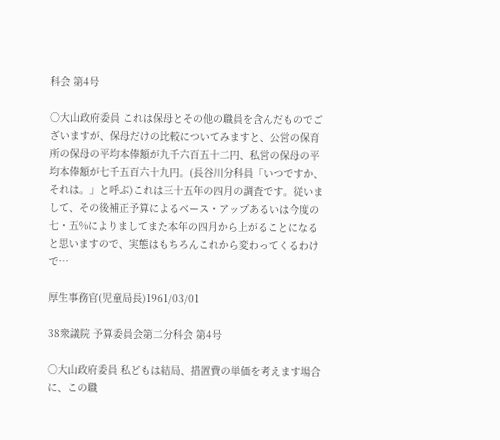科会 第4号

○大山政府委員 これは保母とその他の職員を含んだものでございますが、保母だけの比較についてみますと、公営の保育所の保母の平均本俸額が九千六百五十二円、私営の保母の平均本俸額が七千五百六十九円。(長谷川分科員「いつですか、それは。」と呼ぶ)これは三十五年の四月の調査です。従いまして、その後補正予算によるベース・アップあるいは今度の七・五%によりましてまた本年の四月から上がることになると思いますので、実態はもちろんこれから変わってくるわけで…

厚生事務官(児童局長)1961/03/01

38衆議院 予算委員会第二分科会 第4号

○大山政府委員 私どもは結局、措置費の単価を考えます場合に、この職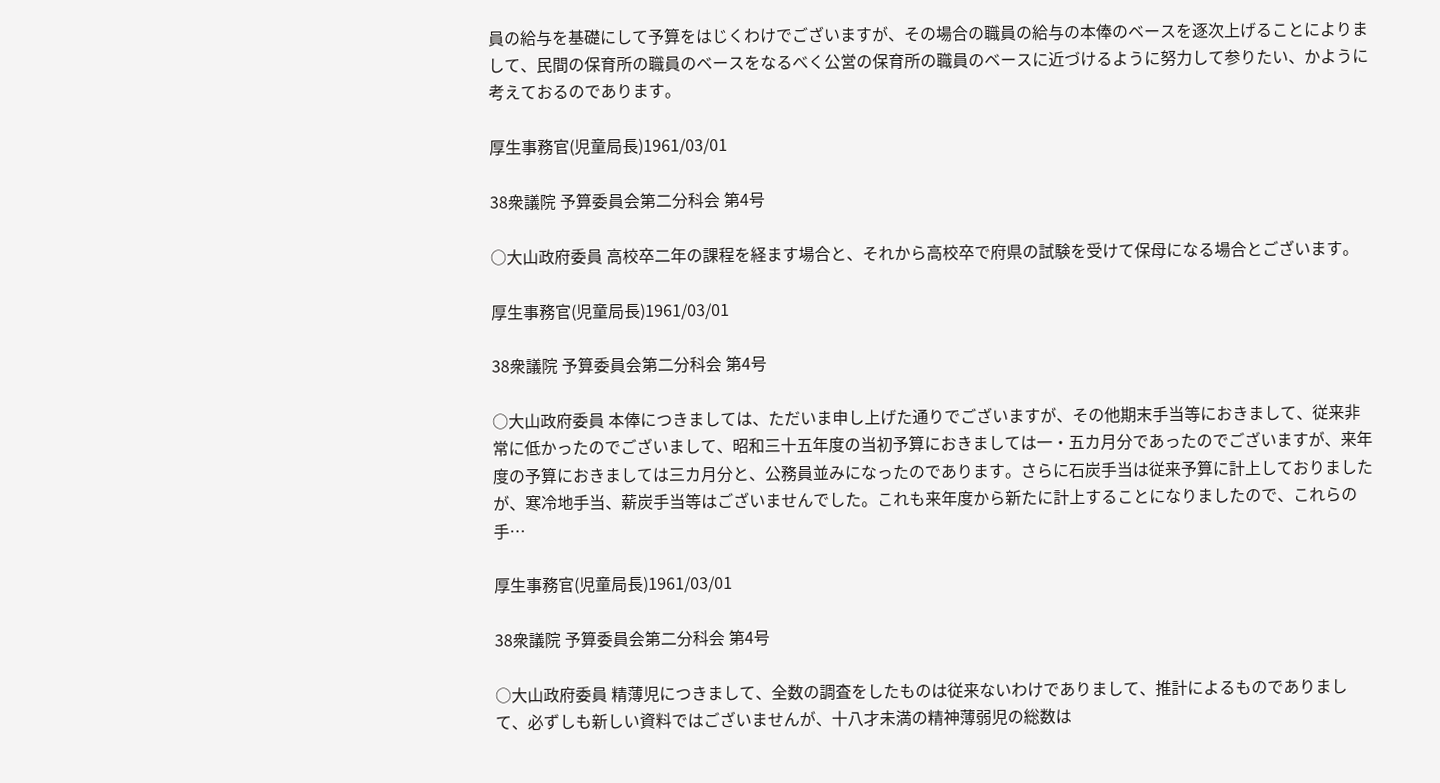員の給与を基礎にして予算をはじくわけでございますが、その場合の職員の給与の本俸のベースを逐次上げることによりまして、民間の保育所の職員のベースをなるべく公営の保育所の職員のベースに近づけるように努力して参りたい、かように考えておるのであります。

厚生事務官(児童局長)1961/03/01

38衆議院 予算委員会第二分科会 第4号

○大山政府委員 高校卒二年の課程を経ます場合と、それから高校卒で府県の試験を受けて保母になる場合とございます。

厚生事務官(児童局長)1961/03/01

38衆議院 予算委員会第二分科会 第4号

○大山政府委員 本俸につきましては、ただいま申し上げた通りでございますが、その他期末手当等におきまして、従来非常に低かったのでございまして、昭和三十五年度の当初予算におきましては一・五カ月分であったのでございますが、来年度の予算におきましては三カ月分と、公務員並みになったのであります。さらに石炭手当は従来予算に計上しておりましたが、寒冷地手当、薪炭手当等はございませんでした。これも来年度から新たに計上することになりましたので、これらの手…

厚生事務官(児童局長)1961/03/01

38衆議院 予算委員会第二分科会 第4号

○大山政府委員 精薄児につきまして、全数の調査をしたものは従来ないわけでありまして、推計によるものでありまして、必ずしも新しい資料ではございませんが、十八才未満の精神薄弱児の総数は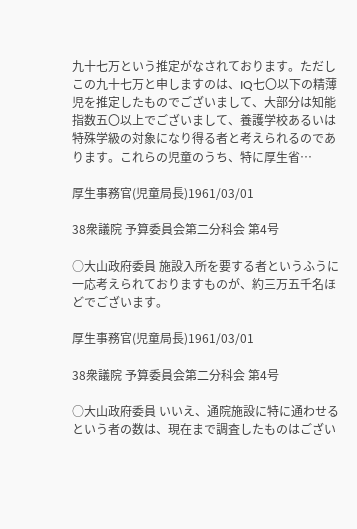九十七万という推定がなされております。ただしこの九十七万と申しますのは、IQ七〇以下の精薄児を推定したものでございまして、大部分は知能指数五〇以上でございまして、養護学校あるいは特殊学級の対象になり得る者と考えられるのであります。これらの児童のうち、特に厚生省…

厚生事務官(児童局長)1961/03/01

38衆議院 予算委員会第二分科会 第4号

○大山政府委員 施設入所を要する者というふうに一応考えられておりますものが、約三万五千名ほどでございます。

厚生事務官(児童局長)1961/03/01

38衆議院 予算委員会第二分科会 第4号

○大山政府委員 いいえ、通院施設に特に通わせるという者の数は、現在まで調査したものはござい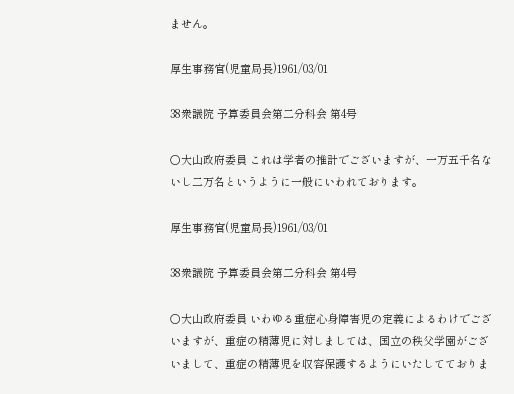ません。

厚生事務官(児童局長)1961/03/01

38衆議院 予算委員会第二分科会 第4号

○大山政府委員 これは学者の推計でございますが、一万五千名ないし二万名というように一般にいわれております。

厚生事務官(児童局長)1961/03/01

38衆議院 予算委員会第二分科会 第4号

○大山政府委員 いわゆる重症心身障害児の定義によるわけでございますが、重症の精薄児に対しましては、国立の秩父学園がございまして、重症の精薄児を収容保護するようにいたしてておりま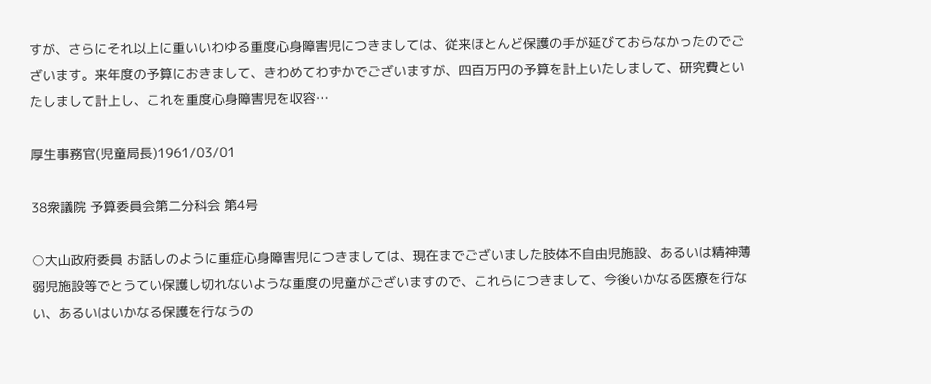すが、さらにそれ以上に重いいわゆる重度心身障害児につきましては、従来ほとんど保護の手が延びておらなかったのでございます。来年度の予算におきまして、きわめてわずかでございますが、四百万円の予算を計上いたしまして、研究費といたしまして計上し、これを重度心身障害児を収容…

厚生事務官(児童局長)1961/03/01

38衆議院 予算委員会第二分科会 第4号

○大山政府委員 お話しのように重症心身障害児につきましては、現在までございました肢体不自由児施設、あるいは精神薄弱児施設等でとうてい保護し切れないような重度の児童がございますので、これらにつきまして、今後いかなる医療を行ない、あるいはいかなる保護を行なうの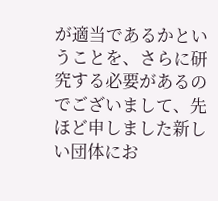が適当であるかということを、さらに研究する必要があるのでございまして、先ほど申しました新しい団体にお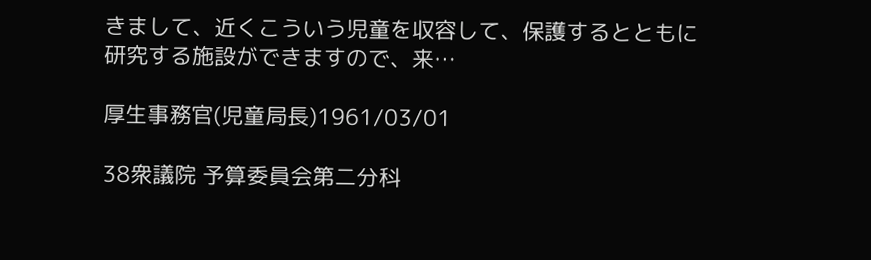きまして、近くこういう児童を収容して、保護するとともに研究する施設ができますので、来…

厚生事務官(児童局長)1961/03/01

38衆議院 予算委員会第二分科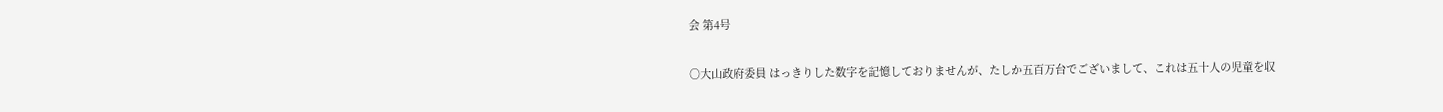会 第4号

○大山政府委員 はっきりした数字を記憶しておりませんが、たしか五百万台でございまして、これは五十人の児童を収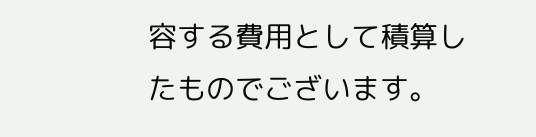容する費用として積算したものでございます。